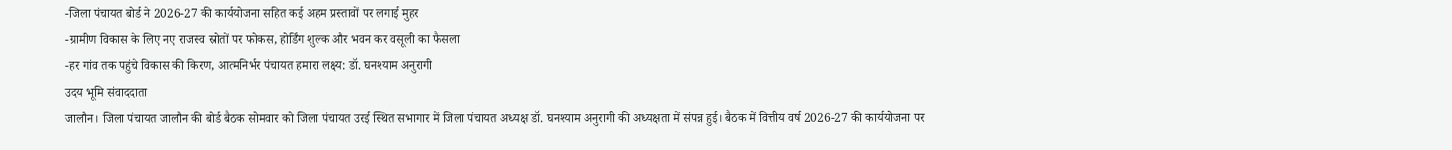-जिला पंचायत बोर्ड ने 2026-27 की कार्ययोजना सहित कई अहम प्रस्तावों पर लगाई मुहर
-ग्रामीण विकास के लिए नए राजस्व स्रोतों पर फोकस, होर्डिंग शुल्क और भवन कर वसूली का फैसला
-हर गांव तक पहुंचे विकास की किरण, आत्मनिर्भर पंचायत हमारा लक्ष्य: डॉ. घनश्याम अनुरागी
उदय भूमि संवाददाता
जालौन। जिला पंचायत जालौन की बोर्ड बैठक सोमवार को जिला पंचायत उरई स्थित सभागार में जिला पंचायत अध्यक्ष डॉ. घनश्याम अनुरागी की अध्यक्षता में संपन्न हुई। बैठक में वित्तीय वर्ष 2026-27 की कार्ययोजना पर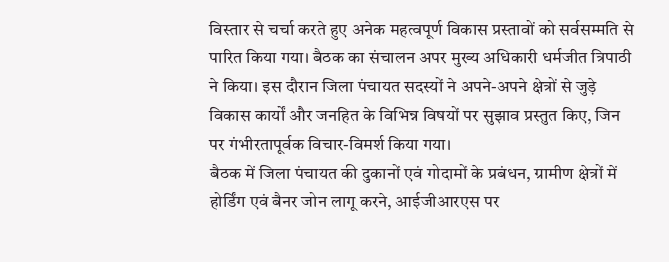विस्तार से चर्चा करते हुए अनेक महत्वपूर्ण विकास प्रस्तावों को सर्वसम्मति से पारित किया गया। बैठक का संचालन अपर मुख्य अधिकारी धर्मजीत त्रिपाठी ने किया। इस दौरान जिला पंचायत सदस्यों ने अपने-अपने क्षेत्रों से जुड़े विकास कार्यों और जनहित के विभिन्न विषयों पर सुझाव प्रस्तुत किए, जिन पर गंभीरतापूर्वक विचार-विमर्श किया गया।
बैठक में जिला पंचायत की दुकानों एवं गोदामों के प्रबंधन, ग्रामीण क्षेत्रों में होर्डिंग एवं बैनर जोन लागू करने, आईजीआरएस पर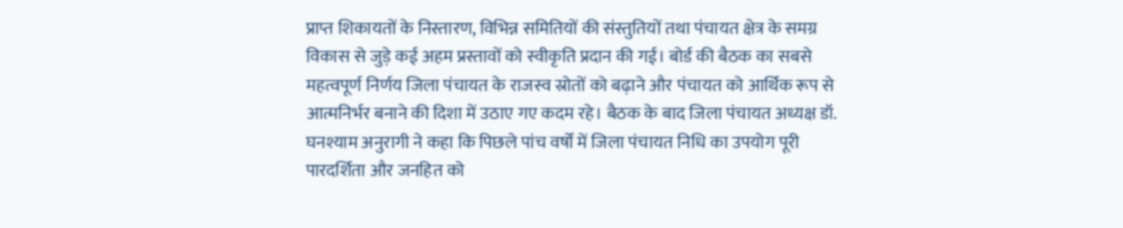प्राप्त शिकायतों के निस्तारण, विभिन्न समितियों की संस्तुतियों तथा पंचायत क्षेत्र के समग्र विकास से जुड़े कई अहम प्रस्तावों को स्वीकृति प्रदान की गई। बोर्ड की बैठक का सबसे महत्वपूर्ण निर्णय जिला पंचायत के राजस्व स्रोतों को बढ़ाने और पंचायत को आर्थिक रूप से आत्मनिर्भर बनाने की दिशा में उठाए गए कदम रहे। बैठक के बाद जिला पंचायत अध्यक्ष डॉ. घनश्याम अनुरागी ने कहा कि पिछले पांच वर्षों में जिला पंचायत निधि का उपयोग पूरी पारदर्शिता और जनहित को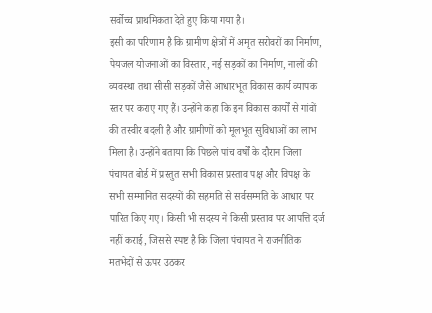सर्वोच्च प्राथमिकता देते हुए किया गया है।
इसी का परिणाम है कि ग्रामीण क्षेत्रों में अमृत सरोवरों का निर्माण, पेयजल योजनाओं का विस्तार, नई सड़कों का निर्माण, नालों की व्यवस्था तथा सीसी सड़कों जैसे आधारभूत विकास कार्य व्यापक स्तर पर कराए गए हैं। उन्होंने कहा कि इन विकास कार्यों से गांवों की तस्वीर बदली है और ग्रामीणों को मूलभूत सुविधाओं का लाभ मिला है। उन्होंने बताया कि पिछले पांच वर्षों के दौरान जिला पंचायत बोर्ड में प्रस्तुत सभी विकास प्रस्ताव पक्ष और विपक्ष के सभी सम्मानित सदस्यों की सहमति से सर्वसम्मति के आधार पर पारित किए गए। किसी भी सदस्य ने किसी प्रस्ताव पर आपत्ति दर्ज नहीं कराई, जिससे स्पष्ट है कि जिला पंचायत ने राजनीतिक मतभेदों से ऊपर उठकर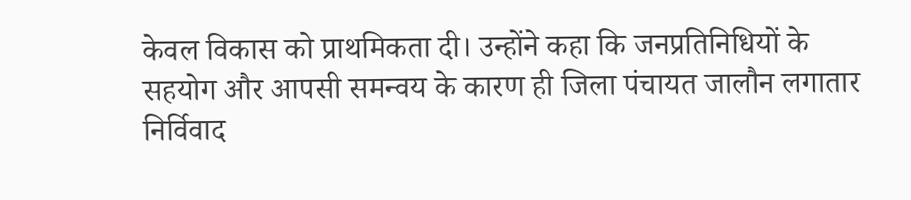केवल विकास को प्राथमिकता दी। उन्होंने कहा कि जनप्रतिनिधियों के सहयोग और आपसी समन्वय के कारण ही जिला पंचायत जालौन लगातार निर्विवाद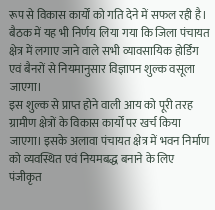रूप से विकास कार्यों को गति देने में सफल रही है। बैठक में यह भी निर्णय लिया गया कि जिला पंचायत क्षेत्र में लगाए जाने वाले सभी व्यावसायिक होर्डिंग एवं बैनरों से नियमानुसार विज्ञापन शुल्क वसूला जाएगा।
इस शुल्क से प्राप्त होने वाली आय को पूरी तरह ग्रामीण क्षेत्रों के विकास कार्यों पर खर्च किया जाएगा। इसके अलावा पंचायत क्षेत्र में भवन निर्माण को व्यवस्थित एवं नियमबद्ध बनाने के लिए पंजीकृत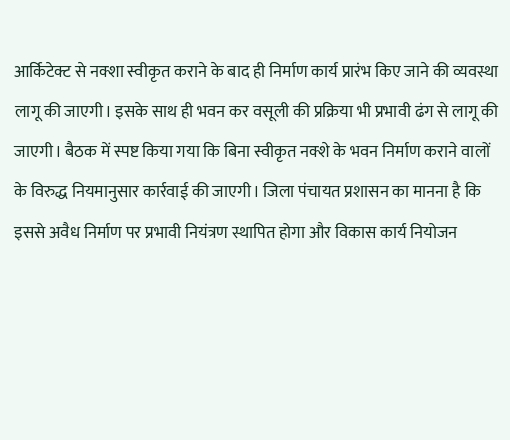आर्किटेक्ट से नक्शा स्वीकृत कराने के बाद ही निर्माण कार्य प्रारंभ किए जाने की व्यवस्था लागू की जाएगी। इसके साथ ही भवन कर वसूली की प्रक्रिया भी प्रभावी ढंग से लागू की जाएगी। बैठक में स्पष्ट किया गया कि बिना स्वीकृत नक्शे के भवन निर्माण कराने वालों के विरुद्ध नियमानुसार कार्रवाई की जाएगी। जिला पंचायत प्रशासन का मानना है कि इससे अवैध निर्माण पर प्रभावी नियंत्रण स्थापित होगा और विकास कार्य नियोजन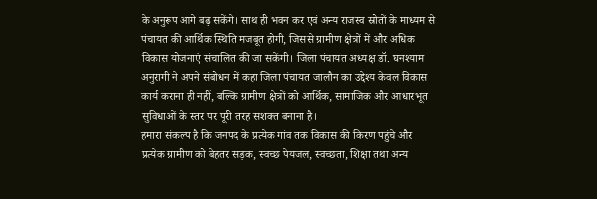के अनुरूप आगे बढ़ सकेंगे। साथ ही भवन कर एवं अन्य राजस्व स्रोतों के माध्यम से पंचायत की आर्थिक स्थिति मजबूत होगी, जिससे ग्रामीण क्षेत्रों में और अधिक विकास योजनाएं संचालित की जा सकेंगी। जिला पंचायत अध्यक्ष डॉ. घनश्याम अनुरागी ने अपने संबोधन में कहा जिला पंचायत जालौन का उद्देश्य केवल विकास कार्य कराना ही नहीं, बल्कि ग्रामीण क्षेत्रों को आर्थिक, सामाजिक और आधारभूत सुविधाओं के स्तर पर पूरी तरह सशक्त बनाना है।
हमारा संकल्प है कि जनपद के प्रत्येक गांव तक विकास की किरण पहुंचे और प्रत्येक ग्रामीण को बेहतर सड़क, स्वच्छ पेयजल, स्वच्छता, शिक्षा तथा अन्य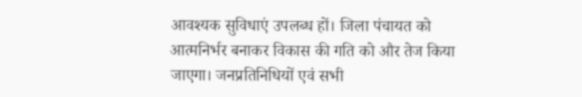आवश्यक सुविधाएं उपलब्ध हों। जिला पंचायत को आत्मनिर्भर बनाकर विकास की गति को और तेज किया जाएगा। जनप्रतिनिधियों एवं सभी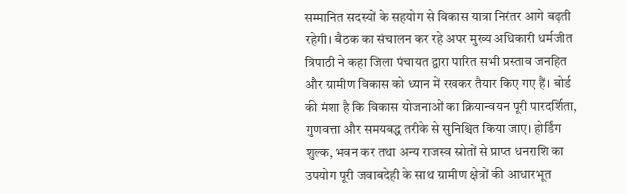सम्मानित सदस्यों के सहयोग से विकास यात्रा निरंतर आगे बढ़ती रहेगी। बैठक का संचालन कर रहे अपर मुख्य अधिकारी धर्मजीत त्रिपाठी ने कहा जिला पंचायत द्वारा पारित सभी प्रस्ताव जनहित और ग्रामीण विकास को ध्यान में रखकर तैयार किए गए हैं। बोर्ड की मंशा है कि विकास योजनाओं का क्रियान्वयन पूरी पारदर्शिता, गुणवत्ता और समयबद्ध तरीके से सुनिश्चित किया जाए। होर्डिंग शुल्क, भवन कर तथा अन्य राजस्व स्रोतों से प्राप्त धनराशि का उपयोग पूरी जवाबदेही के साथ ग्रामीण क्षेत्रों की आधारभूत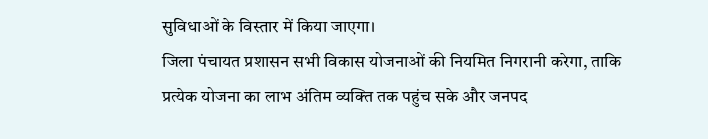सुविधाओं के विस्तार में किया जाएगा।
जिला पंचायत प्रशासन सभी विकास योजनाओं की नियमित निगरानी करेगा, ताकि प्रत्येक योजना का लाभ अंतिम व्यक्ति तक पहुंच सके और जनपद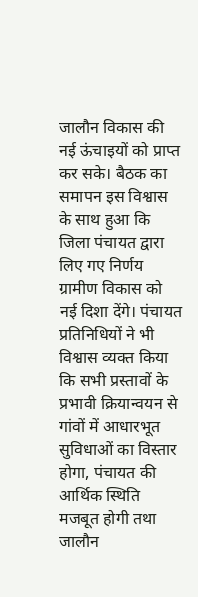जालौन विकास की नई ऊंचाइयों को प्राप्त कर सके। बैठक का समापन इस विश्वास के साथ हुआ कि जिला पंचायत द्वारा लिए गए निर्णय ग्रामीण विकास को नई दिशा देंगे। पंचायत प्रतिनिधियों ने भी विश्वास व्यक्त किया कि सभी प्रस्तावों के प्रभावी क्रियान्वयन से गांवों में आधारभूत सुविधाओं का विस्तार होगा, पंचायत की आर्थिक स्थिति मजबूत होगी तथा जालौन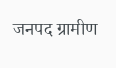जनपद ग्रामीण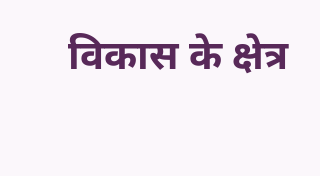विकास के क्षेत्र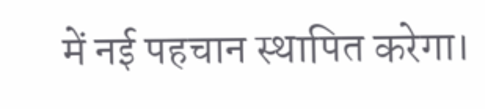में नई पहचान स्थापित करेगा।